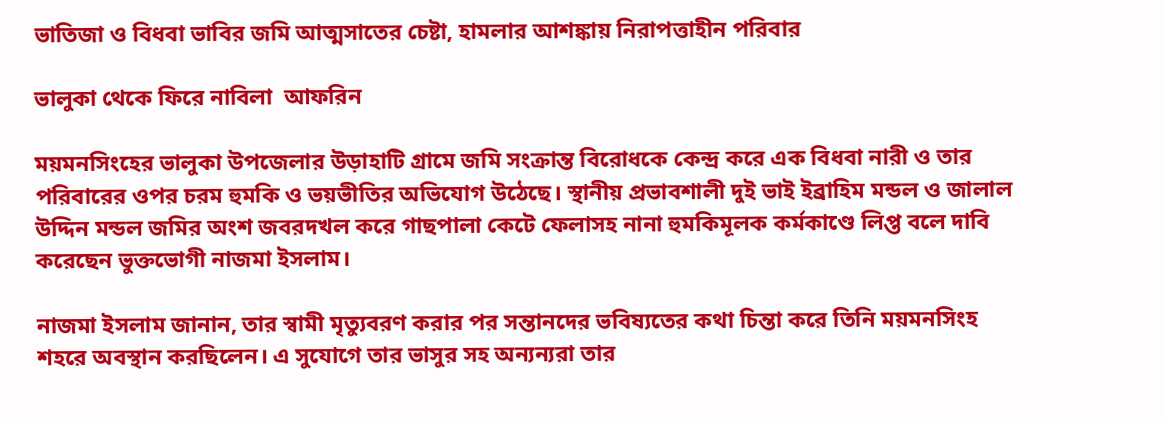ভাতিজা ও বিধবা ভাবির জমি আত্মসাতের চেষ্টা, হামলার আশঙ্কায় নিরাপত্তাহীন পরিবার

ভালুকা থেকে ফিরে নাবিলা  আফরিন

ময়মনসিংহের ভালুকা উপজেলার উড়াহাটি গ্রামে জমি সংক্রান্ত বিরোধকে কেন্দ্র করে এক বিধবা নারী ও তার পরিবারের ওপর চরম হুমকি ও ভয়ভীতির অভিযোগ উঠেছে। স্থানীয় প্রভাবশালী দুই ভাই ইব্রাহিম মন্ডল ও জালাল উদ্দিন মন্ডল জমির অংশ জবরদখল করে গাছপালা কেটে ফেলাসহ নানা হুমকিমূলক কর্মকাণ্ডে লিপ্ত বলে দাবি করেছেন ভুক্তভোগী নাজমা ইসলাম।

নাজমা ইসলাম জানান, তার স্বামী মৃত্যুবরণ করার পর সন্তানদের ভবিষ্যতের কথা চিন্তা করে তিনি ময়মনসিংহ শহরে অবস্থান করছিলেন। এ সুযোগে তার ভাসুর সহ অন্যন্যরা তার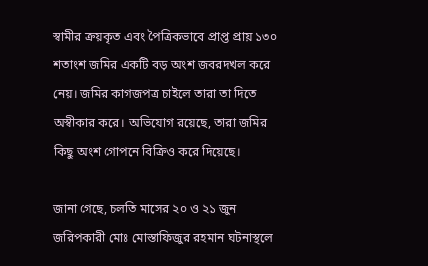স্বামীর ক্রয়কৃত এবং পৈত্রিকভাবে প্রাপ্ত প্রায় ১৩০ শতাংশ জমির একটি বড় অংশ জবরদখল করে নেয়। জমির কাগজপত্র চাইলে তারা তা দিতে অস্বীকার করে। অভিযোগ রয়েছে, তারা জমির কিছু অংশ গোপনে বিক্রিও করে দিয়েছে।

জানা গেছে, চলতি মাসের ২০ ও ২১ জুন জরিপকারী মোঃ মোস্তাফিজুর রহমান ঘটনাস্থলে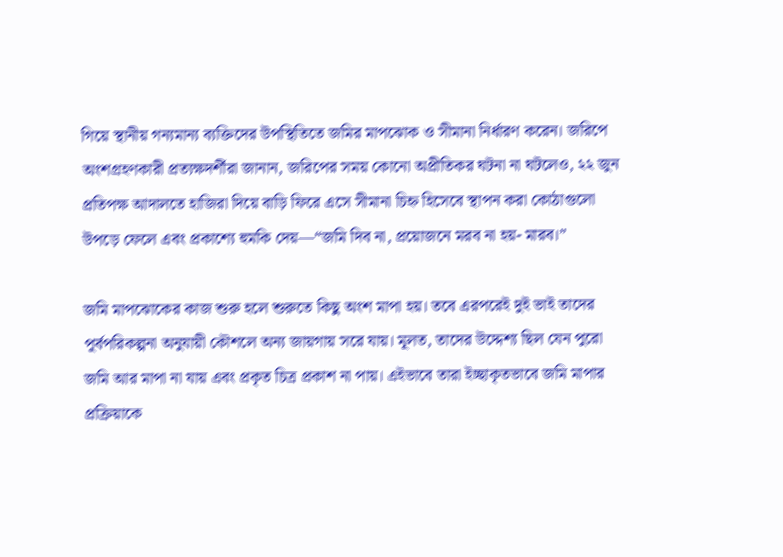গিয়ে স্থানীয় গন্যমান্য ব্যক্তিদের উপস্থিতিতে জমির মাপঝোক ও সীমানা নির্ধারণ করেন। জরিপে অংশগ্রহণকারী প্রত্যক্ষদর্শীরা জানান, জরিপের সময় কোনো অপ্রীতিকর ঘটনা না ঘটলেও, ২২ জুন প্রতিপক্ষ আদালতে হাজিরা দিয়ে বাড়ি ফিরে এসে সীমানা চিহ্ন হিসেবে স্থাপন করা কোঠাগুলো উপড়ে ফেলে এবং প্রকাশ্যে হুমকি দেয়—“জমি দিব না, প্রয়োজনে মরব না হয়- মারব।”

জমি মাপঝোকের কাজ শুরু হলে শুরুতে কিছু অংশ মাপা হয়। তবে এরপরেই দুই ভাই তাদের পূর্বপরিকল্পনা অনুযায়ী কৌশলে অন্য জায়গায় সরে যায়। মূলত, তাদের উদ্দেশ্য ছিল যেন পুরো জমি আর মাপা না যায় এবং প্রকৃত চিত্র প্রকাশ না পায়। এইভাবে তারা ইচ্ছাকৃতভাবে জমি মাপার প্রক্রিয়াকে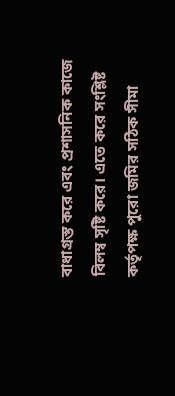বাধাগ্রস্ত করে এবং প্রশাসনিক কাজে বিলম্ব সৃষ্টি করে। এতে করে সংশ্লিষ্ট কর্তৃপক্ষ পুরো জমির সঠিক সীমা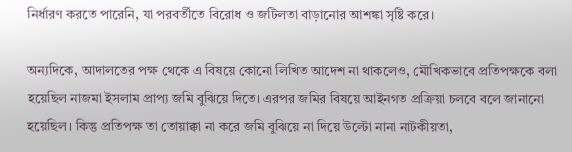নির্ধারণ করতে পারেনি, যা পরবর্তীতে বিরোধ ও জটিলতা বাড়ানোর আশঙ্কা সৃষ্টি করে।

অন্যদিকে, আদালতের পক্ষ থেকে এ বিষয়ে কোনো লিখিত আদেশ না থাকলেও, মৌখিকভাবে প্রতিপক্ষকে বলা হয়েছিল নাজমা ইসলাম প্রাপ্য জমি বুঝিয়ে দিতে। এরপর জমির বিষয়ে আইনগত প্রক্রিয়া চলবে বলে জানানো হয়েছিল। কিন্তু প্রতিপক্ষ তা তোয়াক্কা না করে জমি বুঝিয়ে না দিয়ে উল্টো নানা নাটকীয়তা,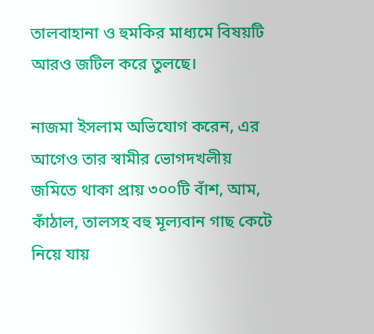তালবাহানা ও হুমকির মাধ্যমে বিষয়টি আরও জটিল করে তুলছে।

নাজমা ইসলাম অভিযোগ করেন, এর আগেও তার স্বামীর ভোগদখলীয় জমিতে থাকা প্রায় ৩০০টি বাঁশ, আম, কাঁঠাল, তালসহ বহু মূল্যবান গাছ কেটে নিয়ে যায়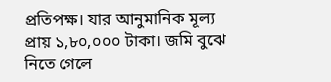প্রতিপক্ষ। যার আনুমানিক মূল্য প্রায় ১,৮০,০০০ টাকা। জমি বুঝে নিতে গেলে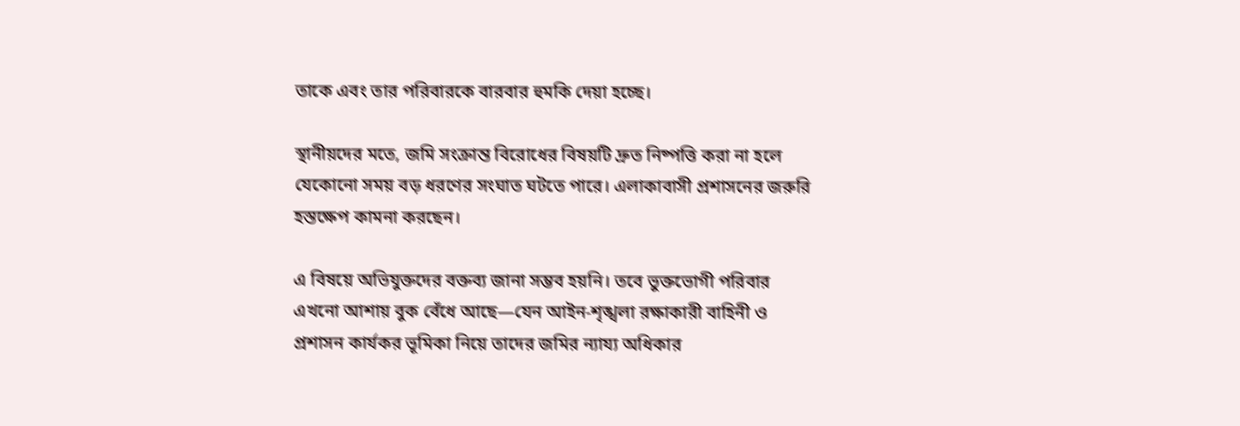তাকে এবং তার পরিবারকে বারবার হুমকি দেয়া হচ্ছে।

স্থানীয়দের মতে, জমি সংক্রান্ত বিরোধের বিষয়টি দ্রুত নিষ্পত্তি করা না হলে যেকোনো সময় বড় ধরণের সংঘাত ঘটতে পারে। এলাকাবাসী প্রশাসনের জরুরি হস্তক্ষেপ কামনা করছেন।

এ বিষয়ে অভিযুক্তদের বক্তব্য জানা সম্ভব হয়নি। তবে ভুক্তভোগী পরিবার এখনো আশায় বুক বেঁধে আছে—যেন আইন-শৃঙ্খলা রক্ষাকারী বাহিনী ও প্রশাসন কার্যকর ভূমিকা নিয়ে তাদের জমির ন্যায্য অধিকার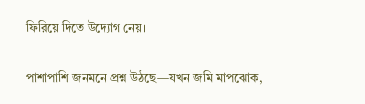ফিরিয়ে দিতে উদ্যোগ নেয়।

পাশাপাশি জনমনে প্রশ্ন উঠছে—যখন জমি মাপঝোক,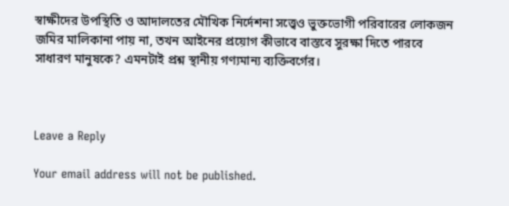স্বাক্ষীদের উপস্থিতি ও আদালতের মৌখিক নির্দেশনা সত্ত্বেও ভুক্তভোগী পরিবারের লোকজন জমির মালিকানা পায় না, তখন আইনের প্রয়োগ কীভাবে বাস্তবে সুরক্ষা দিতে পারবে সাধারণ মানুষকে? এমনটাই প্রশ্ন স্থানীয় গণ্যমান্য ব্যক্তিবর্গের।



Leave a Reply

Your email address will not be published.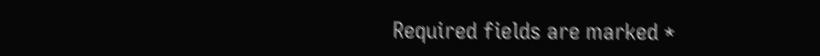Required fields are marked *